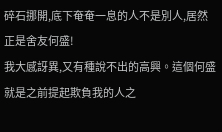碎石挪開,底下奄奄一息的人不是別人,居然正是舍友何盛!
我大感訝異,又有種說不出的高興。這個何盛就是之前提起欺負我的人之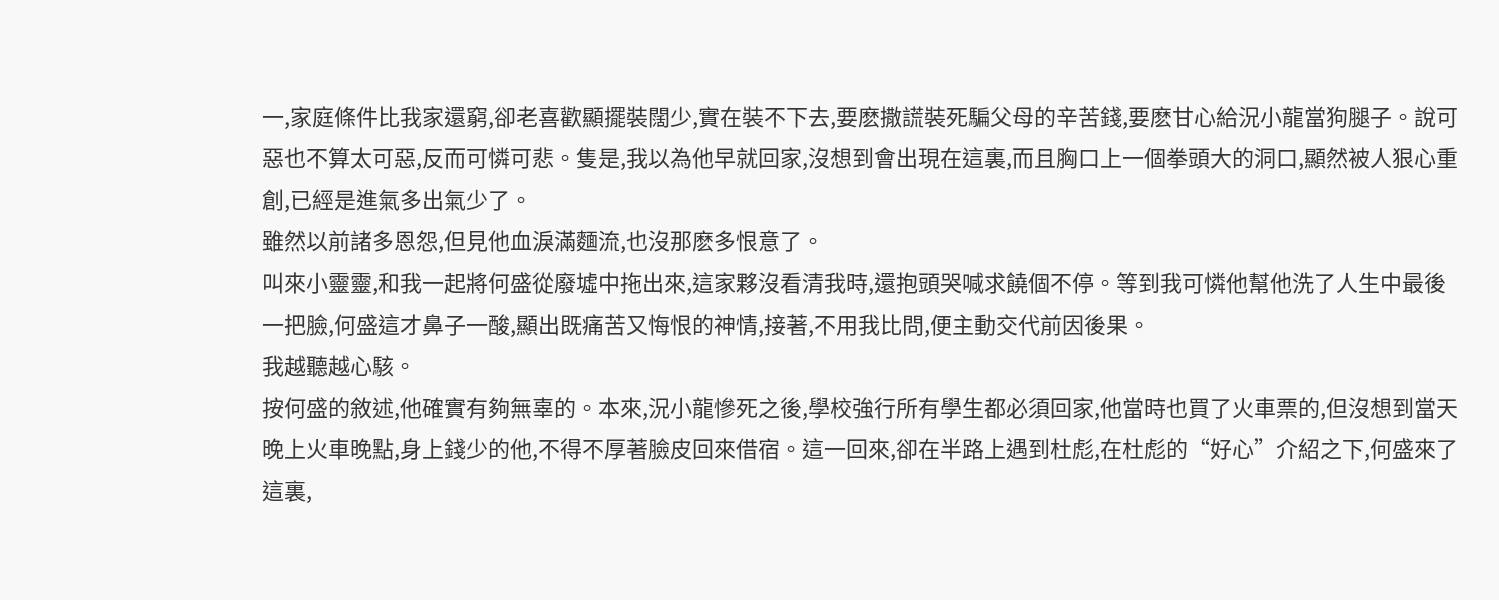一,家庭條件比我家還窮,卻老喜歡顯擺裝闊少,實在裝不下去,要麽撒謊裝死騙父母的辛苦錢,要麽甘心給況小龍當狗腿子。說可惡也不算太可惡,反而可憐可悲。隻是,我以為他早就回家,沒想到會出現在這裏,而且胸口上一個拳頭大的洞口,顯然被人狠心重創,已經是進氣多出氣少了。
雖然以前諸多恩怨,但見他血淚滿麵流,也沒那麽多恨意了。
叫來小靈靈,和我一起將何盛從廢墟中拖出來,這家夥沒看清我時,還抱頭哭喊求饒個不停。等到我可憐他幫他洗了人生中最後一把臉,何盛這才鼻子一酸,顯出既痛苦又悔恨的神情,接著,不用我比問,便主動交代前因後果。
我越聽越心駭。
按何盛的敘述,他確實有夠無辜的。本來,況小龍慘死之後,學校強行所有學生都必須回家,他當時也買了火車票的,但沒想到當天晚上火車晚點,身上錢少的他,不得不厚著臉皮回來借宿。這一回來,卻在半路上遇到杜彪,在杜彪的“好心”介紹之下,何盛來了這裏,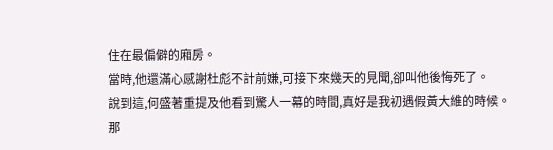住在最偏僻的廂房。
當時,他還滿心感謝杜彪不計前嫌,可接下來幾天的見聞,卻叫他後悔死了。
說到這,何盛著重提及他看到驚人一幕的時間,真好是我初遇假黃大維的時候。
那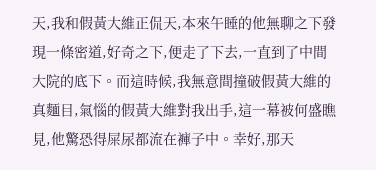天,我和假黃大維正侃天,本來午睡的他無聊之下發現一條密道,好奇之下,便走了下去,一直到了中間大院的底下。而這時候,我無意間撞破假黃大維的真麵目,氣惱的假黃大維對我出手,這一幕被何盛瞧見,他驚恐得屎尿都流在褲子中。幸好,那天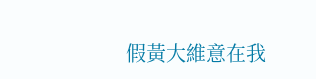假黃大維意在我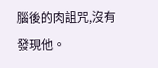腦後的肉詛咒,沒有發現他。